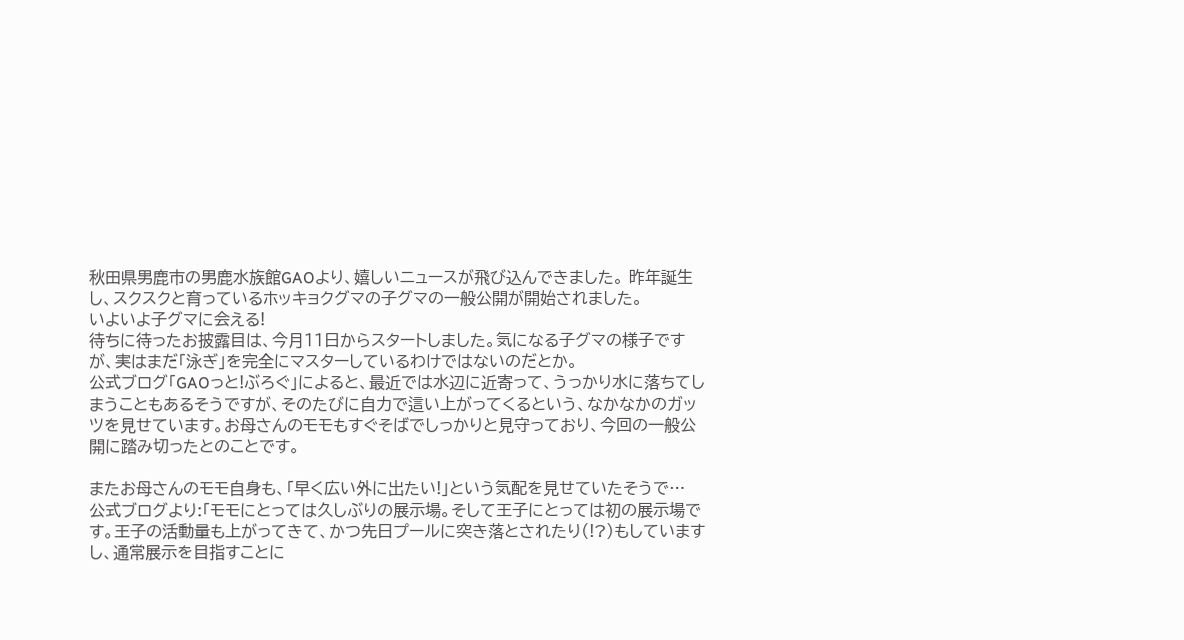秋田県男鹿市の男鹿水族館GAOより、嬉しいニュースが飛び込んできました。 昨年誕生し、スクスクと育っているホッキョクグマの子グマの一般公開が開始されました。
いよいよ子グマに会える!
待ちに待ったお披露目は、今月11日からスタートしました。気になる子グマの様子ですが、実はまだ「泳ぎ」を完全にマスターしているわけではないのだとか。
公式ブログ「GAOっと!ぶろぐ」によると、最近では水辺に近寄って、うっかり水に落ちてしまうこともあるそうですが、そのたびに自力で這い上がってくるという、なかなかのガッツを見せています。お母さんのモモもすぐそばでしっかりと見守っており、今回の一般公開に踏み切ったとのことです。

またお母さんのモモ自身も、「早く広い外に出たい!」という気配を見せていたそうで…
公式ブログより:「モモにとっては久しぶりの展示場。そして王子にとっては初の展示場です。王子の活動量も上がってきて、かつ先日プールに突き落とされたり(!?)もしていますし、通常展示を目指すことに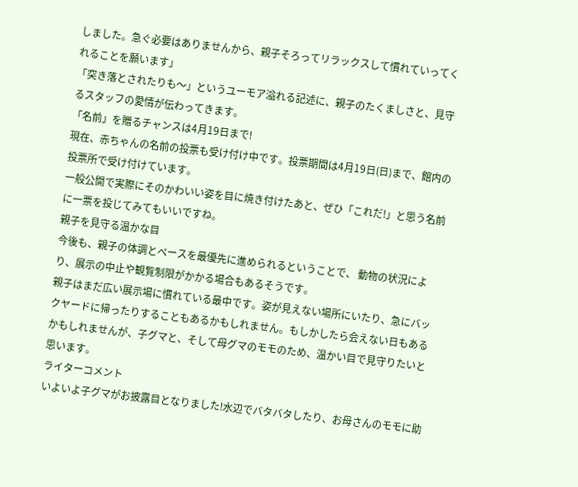しました。急ぐ必要はありませんから、親子そろってリラックスして慣れていってくれることを願います」
「突き落とされたりも〜」というユーモア溢れる記述に、親子のたくましさと、見守るスタッフの愛情が伝わってきます。
「名前」を贈るチャンスは4月19日まで!
現在、赤ちゃんの名前の投票も受け付け中です。投票期間は4月19日(日)まで、館内の投票所で受け付けています。
一般公開で実際にそのかわいい姿を目に焼き付けたあと、ぜひ「これだ!」と思う名前に一票を投じてみてもいいですね。
親子を見守る温かな目
今後も、親子の体調とペースを最優先に進められるということで、 動物の状況により、展示の中止や観覧制限がかかる場合もあるそうです。
親子はまだ広い展示場に慣れている最中です。姿が見えない場所にいたり、急にバックヤードに帰ったりすることもあるかもしれません。もしかしたら会えない日もあるかもしれませんが、子グマと、そして母グマのモモのため、温かい目で見守りたいと思います。
ライターコメント
いよいよ子グマがお披露目となりました!水辺でバタバタしたり、お母さんのモモに助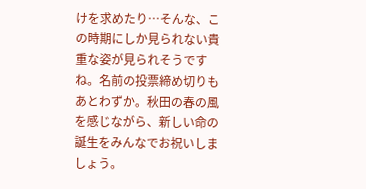けを求めたり…そんな、この時期にしか見られない貴重な姿が見られそうですね。名前の投票締め切りもあとわずか。秋田の春の風を感じながら、新しい命の誕生をみんなでお祝いしましょう。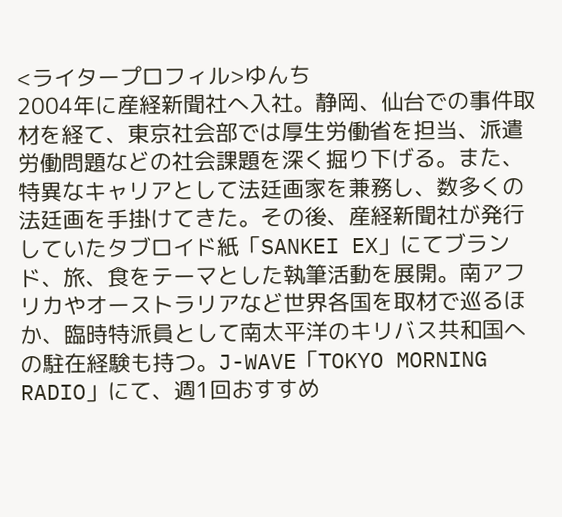<ライタープロフィル>ゆんち
2004年に産経新聞社へ入社。静岡、仙台での事件取材を経て、東京社会部では厚生労働省を担当、派遣労働問題などの社会課題を深く掘り下げる。また、特異なキャリアとして法廷画家を兼務し、数多くの法廷画を手掛けてきた。その後、産経新聞社が発行していたタブロイド紙「SANKEI EX」にてブランド、旅、食をテーマとした執筆活動を展開。南アフリカやオーストラリアなど世界各国を取材で巡るほか、臨時特派員として南太平洋のキリバス共和国への駐在経験も持つ。J-WAVE「TOKYO MORNING RADIO」にて、週1回おすすめ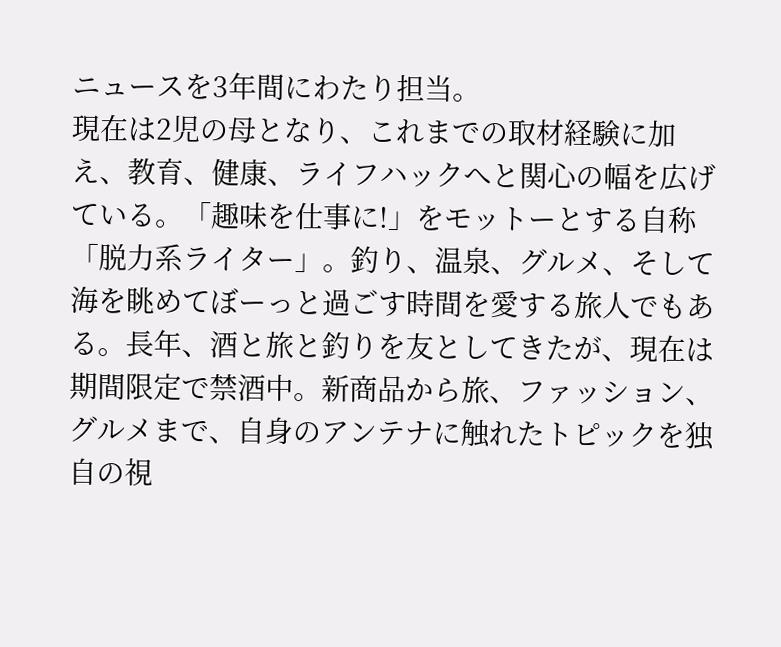ニュースを3年間にわたり担当。
現在は2児の母となり、これまでの取材経験に加え、教育、健康、ライフハックへと関心の幅を広げている。「趣味を仕事に!」をモットーとする自称「脱力系ライター」。釣り、温泉、グルメ、そして海を眺めてぼーっと過ごす時間を愛する旅人でもある。長年、酒と旅と釣りを友としてきたが、現在は期間限定で禁酒中。新商品から旅、ファッション、グルメまで、自身のアンテナに触れたトピックを独自の視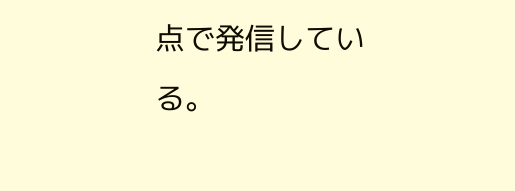点で発信している。